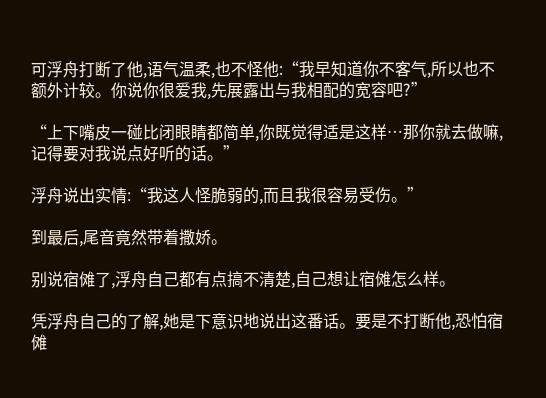可浮舟打断了他,语气温柔,也不怪他:“我早知道你不客气,所以也不额外计较。你说你很爱我,先展露出与我相配的宽容吧?”

“上下嘴皮一碰比闭眼睛都简单,你既觉得适是这样…那你就去做嘛,记得要对我说点好听的话。”

浮舟说出实情:“我这人怪脆弱的,而且我很容易受伤。”

到最后,尾音竟然带着撒娇。

别说宿傩了,浮舟自己都有点搞不清楚,自己想让宿傩怎么样。

凭浮舟自己的了解,她是下意识地说出这番话。要是不打断他,恐怕宿傩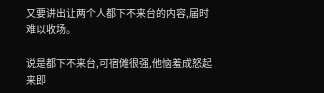又要讲出让两个人都下不来台的内容,届时难以收场。

说是都下不来台,可宿傩很强,他恼羞成怒起来即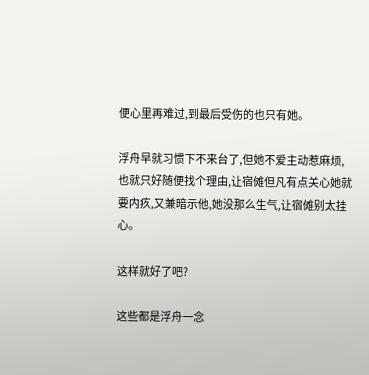便心里再难过,到最后受伤的也只有她。

浮舟早就习惯下不来台了,但她不爱主动惹麻烦,也就只好随便找个理由,让宿傩但凡有点关心她就要内疚,又兼暗示他,她没那么生气,让宿傩别太挂心。

这样就好了吧?

这些都是浮舟一念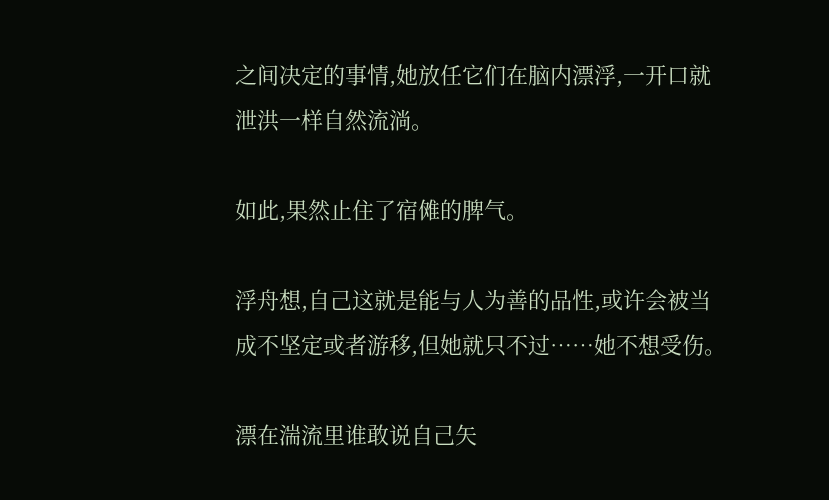之间决定的事情,她放任它们在脑内漂浮,一开口就泄洪一样自然流淌。

如此,果然止住了宿傩的脾气。

浮舟想,自己这就是能与人为善的品性,或许会被当成不坚定或者游移,但她就只不过……她不想受伤。

漂在湍流里谁敢说自己矢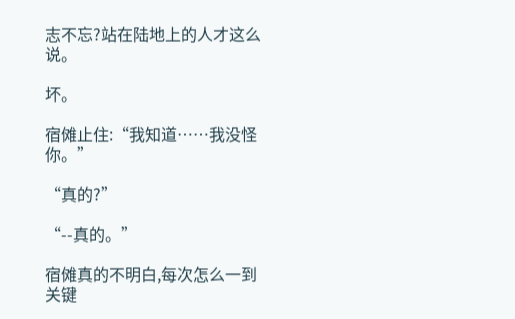志不忘?站在陆地上的人才这么说。

坏。

宿傩止住:“我知道……我没怪你。”

“真的?”

“--真的。”

宿傩真的不明白,每次怎么一到关键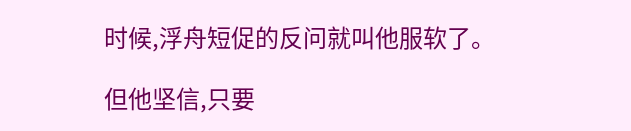时候,浮舟短促的反问就叫他服软了。

但他坚信,只要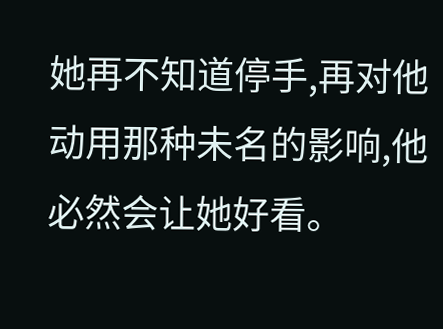她再不知道停手,再对他动用那种未名的影响,他必然会让她好看。